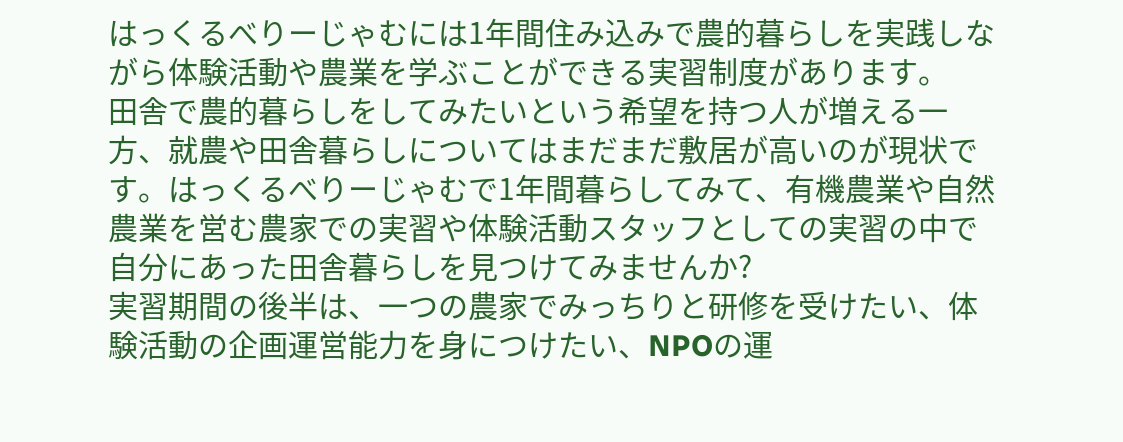はっくるべりーじゃむには1年間住み込みで農的暮らしを実践しながら体験活動や農業を学ぶことができる実習制度があります。
田舎で農的暮らしをしてみたいという希望を持つ人が増える一方、就農や田舎暮らしについてはまだまだ敷居が高いのが現状です。はっくるべりーじゃむで1年間暮らしてみて、有機農業や自然農業を営む農家での実習や体験活動スタッフとしての実習の中で自分にあった田舎暮らしを見つけてみませんか?
実習期間の後半は、一つの農家でみっちりと研修を受けたい、体験活動の企画運営能力を身につけたい、NPOの運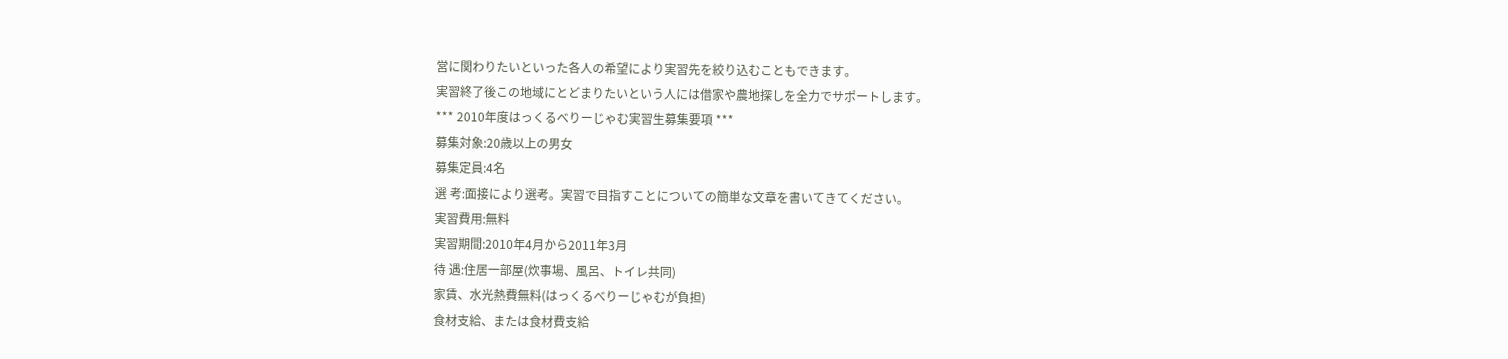営に関わりたいといった各人の希望により実習先を絞り込むこともできます。
実習終了後この地域にとどまりたいという人には借家や農地探しを全力でサポートします。
*** 2010年度はっくるべりーじゃむ実習生募集要項 ***
募集対象:20歳以上の男女
募集定員:4名
選 考:面接により選考。実習で目指すことについての簡単な文章を書いてきてください。
実習費用:無料
実習期間:2010年4月から2011年3月
待 遇:住居一部屋(炊事場、風呂、トイレ共同)
家賃、水光熱費無料(はっくるべりーじゃむが負担)
食材支給、または食材費支給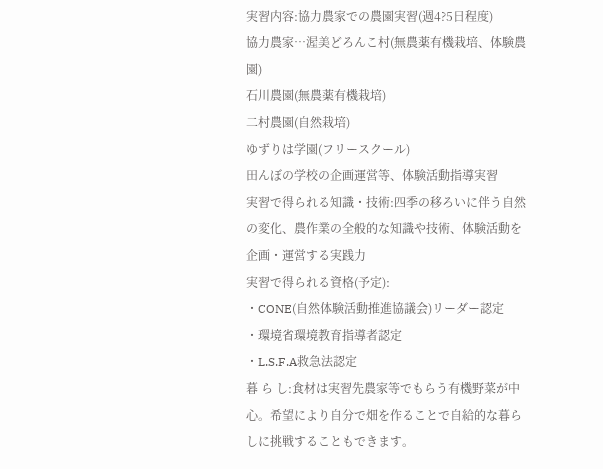実習内容:協力農家での農園実習(週4?5日程度)
協力農家…渥美どろんこ村(無農薬有機栽培、体験農園)
石川農園(無農薬有機栽培)
二村農園(自然栽培)
ゆずりは学園(フリースクール)
田んぼの学校の企画運営等、体験活動指導実習
実習で得られる知識・技術:四季の移ろいに伴う自然の変化、農作業の全般的な知識や技術、体験活動を企画・運営する実践力
実習で得られる資格(予定):
・CONE(自然体験活動推進協議会)リーダー認定
・環境省環境教育指導者認定
・L.S.F.A救急法認定
暮 ら し:食材は実習先農家等でもらう有機野菜が中心。希望により自分で畑を作ることで自給的な暮らしに挑戦することもできます。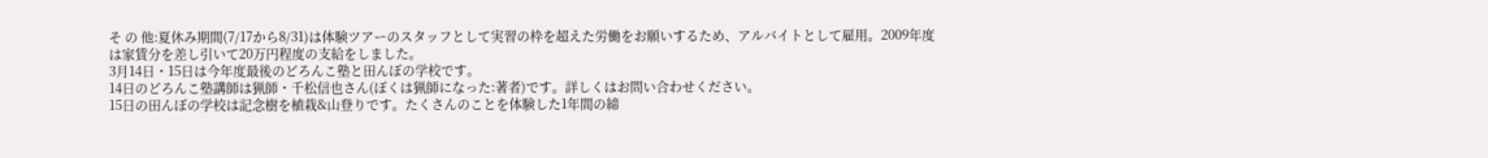そ の 他:夏休み期間(7/17から8/31)は体験ツアーのスタッフとして実習の枠を超えた労働をお願いするため、アルバイトとして雇用。2009年度は家賃分を差し引いて20万円程度の支給をしました。
3月14日・15日は今年度最後のどろんこ塾と田んぼの学校です。
14日のどろんこ塾講師は猟師・千松信也さん(ぼくは猟師になった:著者)です。詳しくはお問い合わせください。
15日の田んぼの学校は記念樹を植栽&山登りです。たくさんのことを体験した1年間の締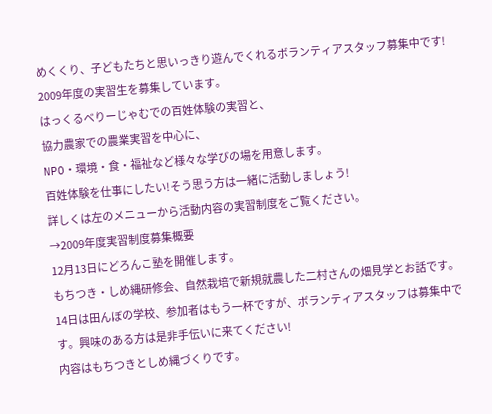めくくり、子どもたちと思いっきり遊んでくれるボランティアスタッフ募集中です!
2009年度の実習生を募集しています。
はっくるべりーじゃむでの百姓体験の実習と、
協力農家での農業実習を中心に、
NPO・環境・食・福祉など様々な学びの場を用意します。
百姓体験を仕事にしたい!そう思う方は一緒に活動しましょう!
詳しくは左のメニューから活動内容の実習制度をご覧ください。
→2009年度実習制度募集概要
12月13日にどろんこ塾を開催します。
もちつき・しめ縄研修会、自然栽培で新規就農した二村さんの畑見学とお話です。
14日は田んぼの学校、参加者はもう一杯ですが、ボランティアスタッフは募集中です。興味のある方は是非手伝いに来てください!
内容はもちつきとしめ縄づくりです。